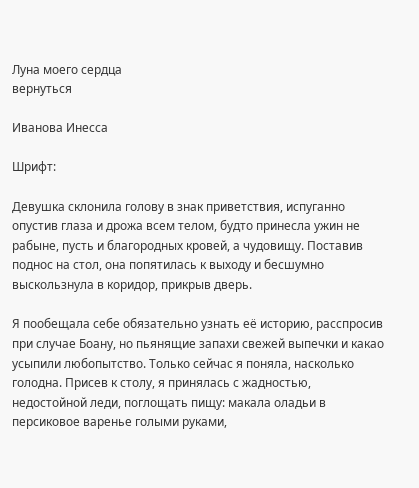Луна моего сердца
вернуться

Иванова Инесса

Шрифт:

Девушка склонила голову в знак приветствия, испуганно опустив глаза и дрожа всем телом, будто принесла ужин не рабыне, пусть и благородных кровей, а чудовищу. Поставив поднос на стол, она попятилась к выходу и бесшумно выскользнула в коридор, прикрыв дверь.

Я пообещала себе обязательно узнать её историю, расспросив при случае Боану, но пьянящие запахи свежей выпечки и какао усыпили любопытство. Только сейчас я поняла, насколько голодна. Присев к столу, я принялась с жадностью, недостойной леди, поглощать пищу: макала оладьи в персиковое варенье голыми руками,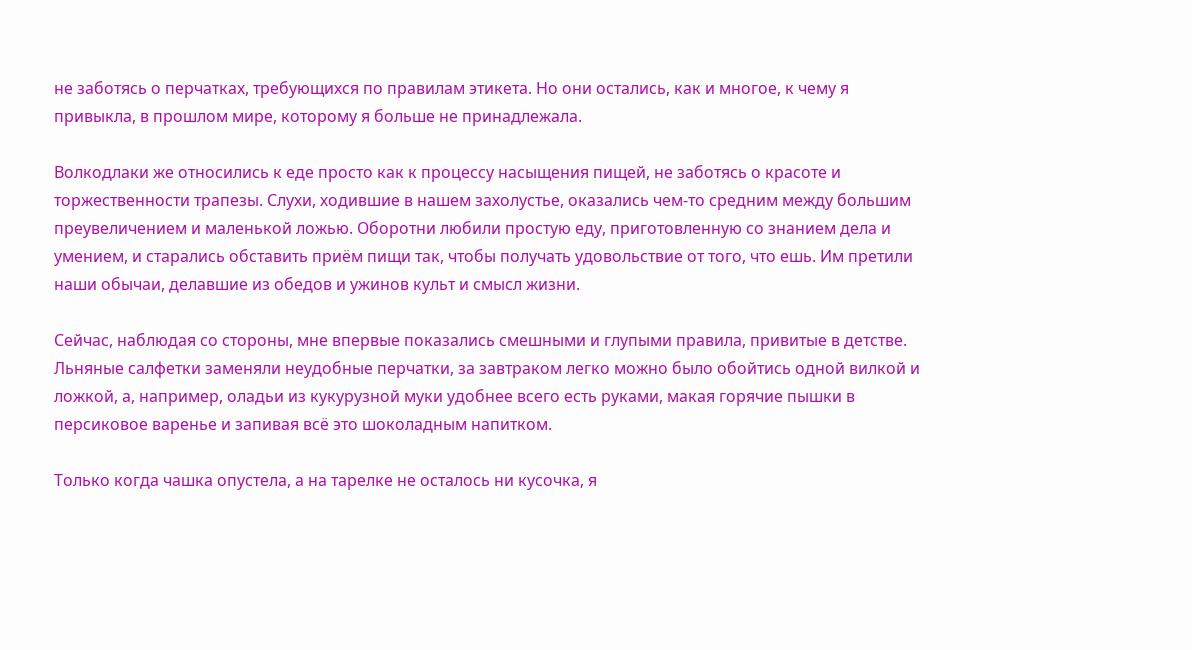не заботясь о перчатках, требующихся по правилам этикета. Но они остались, как и многое, к чему я привыкла, в прошлом мире, которому я больше не принадлежала.

Волкодлаки же относились к еде просто как к процессу насыщения пищей, не заботясь о красоте и торжественности трапезы. Слухи, ходившие в нашем захолустье, оказались чем-то средним между большим преувеличением и маленькой ложью. Оборотни любили простую еду, приготовленную со знанием дела и умением, и старались обставить приём пищи так, чтобы получать удовольствие от того, что ешь. Им претили наши обычаи, делавшие из обедов и ужинов культ и смысл жизни.

Сейчас, наблюдая со стороны, мне впервые показались смешными и глупыми правила, привитые в детстве. Льняные салфетки заменяли неудобные перчатки, за завтраком легко можно было обойтись одной вилкой и ложкой, а, например, оладьи из кукурузной муки удобнее всего есть руками, макая горячие пышки в персиковое варенье и запивая всё это шоколадным напитком.

Только когда чашка опустела, а на тарелке не осталось ни кусочка, я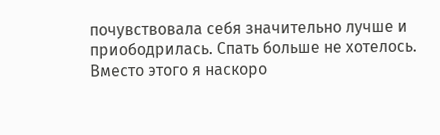почувствовала себя значительно лучше и приободрилась. Спать больше не хотелось. Вместо этого я наскоро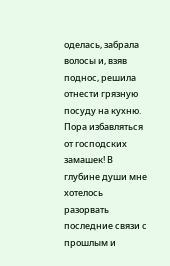оделась, забрала волосы и, взяв поднос, решила отнести грязную посуду на кухню. Пора избавляться от господских замашек! В глубине души мне хотелось разорвать последние связи с прошлым и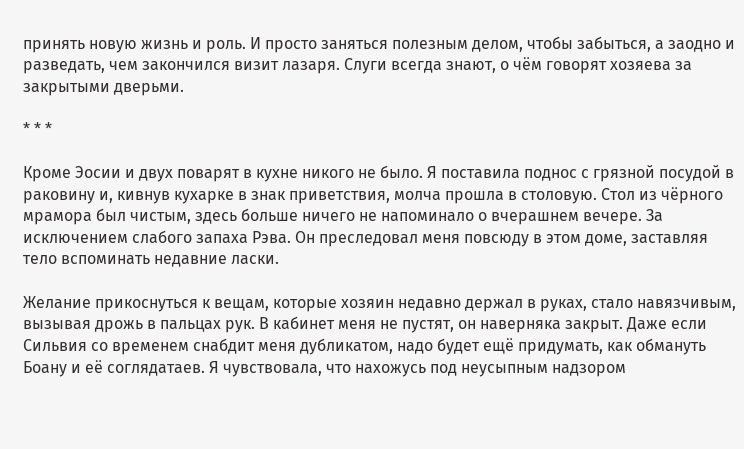принять новую жизнь и роль. И просто заняться полезным делом, чтобы забыться, а заодно и разведать, чем закончился визит лазаря. Слуги всегда знают, о чём говорят хозяева за закрытыми дверьми.

* * *

Кроме Эосии и двух поварят в кухне никого не было. Я поставила поднос с грязной посудой в раковину и, кивнув кухарке в знак приветствия, молча прошла в столовую. Стол из чёрного мрамора был чистым, здесь больше ничего не напоминало о вчерашнем вечере. За исключением слабого запаха Рэва. Он преследовал меня повсюду в этом доме, заставляя тело вспоминать недавние ласки.

Желание прикоснуться к вещам, которые хозяин недавно держал в руках, стало навязчивым, вызывая дрожь в пальцах рук. В кабинет меня не пустят, он наверняка закрыт. Даже если Сильвия со временем снабдит меня дубликатом, надо будет ещё придумать, как обмануть Боану и её соглядатаев. Я чувствовала, что нахожусь под неусыпным надзором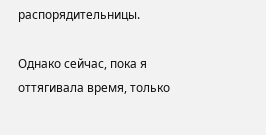распорядительницы.

Однако сейчас, пока я оттягивала время, только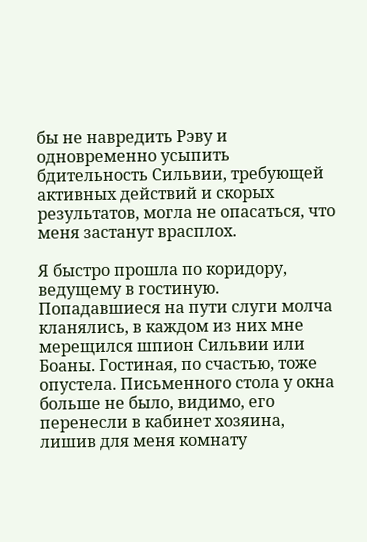бы не навредить Рэву и одновременно усыпить бдительность Сильвии, требующей активных действий и скорых результатов, могла не опасаться, что меня застанут врасплох.

Я быстро прошла по коридору, ведущему в гостиную. Попадавшиеся на пути слуги молча кланялись, в каждом из них мне мерещился шпион Сильвии или Боаны. Гостиная, по счастью, тоже опустела. Письменного стола у окна больше не было, видимо, его перенесли в кабинет хозяина, лишив для меня комнату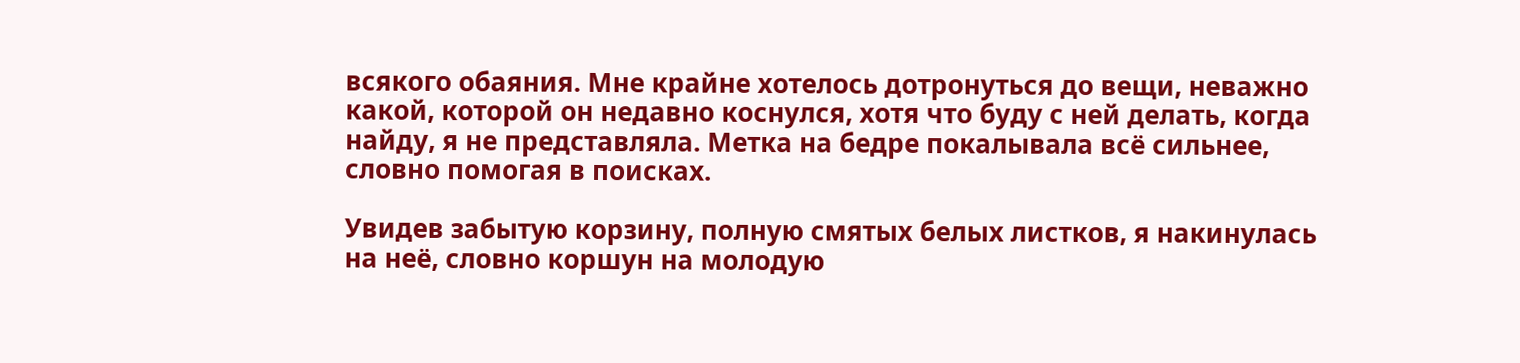всякого обаяния. Мне крайне хотелось дотронуться до вещи, неважно какой, которой он недавно коснулся, хотя что буду с ней делать, когда найду, я не представляла. Метка на бедре покалывала всё сильнее, словно помогая в поисках.

Увидев забытую корзину, полную смятых белых листков, я накинулась на неё, словно коршун на молодую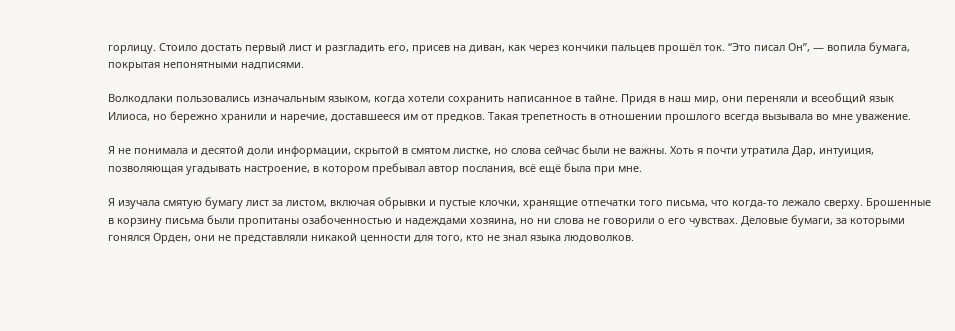горлицу. Стоило достать первый лист и разгладить его, присев на диван, как через кончики пальцев прошёл ток. “Это писал Он”, — вопила бумага, покрытая непонятными надписями.

Волкодлаки пользовались изначальным языком, когда хотели сохранить написанное в тайне. Придя в наш мир, они переняли и всеобщий язык Илиоса, но бережно хранили и наречие, доставшееся им от предков. Такая трепетность в отношении прошлого всегда вызывала во мне уважение.

Я не понимала и десятой доли информации, скрытой в смятом листке, но слова сейчас были не важны. Хоть я почти утратила Дар, интуиция, позволяющая угадывать настроение, в котором пребывал автор послания, всё ещё была при мне.

Я изучала смятую бумагу лист за листом, включая обрывки и пустые клочки, хранящие отпечатки того письма, что когда-то лежало сверху. Брошенные в корзину письма были пропитаны озабоченностью и надеждами хозяина, но ни слова не говорили о его чувствах. Деловые бумаги, за которыми гонялся Орден, они не представляли никакой ценности для того, кто не знал языка людоволков.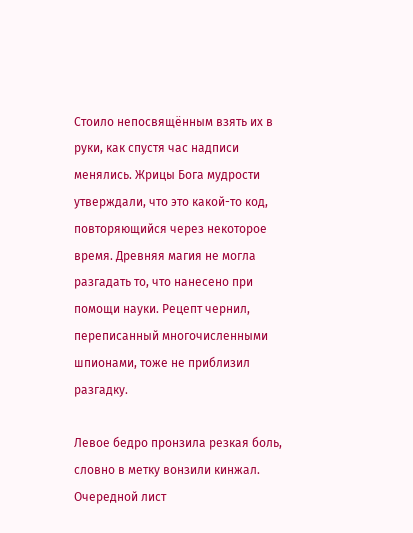Стоило непосвящённым взять их в руки, как спустя час надписи менялись. Жрицы Бога мудрости утверждали, что это какой-то код, повторяющийся через некоторое время. Древняя магия не могла разгадать то, что нанесено при помощи науки. Рецепт чернил, переписанный многочисленными шпионами, тоже не приблизил разгадку.

Левое бедро пронзила резкая боль, словно в метку вонзили кинжал. Очередной лист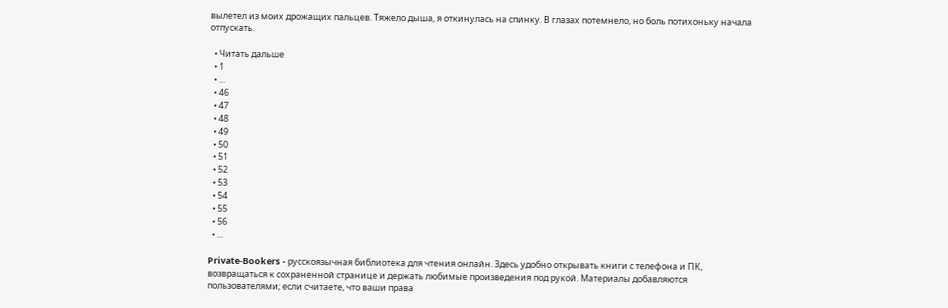вылетел из моих дрожащих пальцев. Тяжело дыша, я откинулась на спинку. В глазах потемнело, но боль потихоньку начала отпускать.

  • Читать дальше
  • 1
  • ...
  • 46
  • 47
  • 48
  • 49
  • 50
  • 51
  • 52
  • 53
  • 54
  • 55
  • 56
  • ...

Private-Bookers - русскоязычная библиотека для чтения онлайн. Здесь удобно открывать книги с телефона и ПК, возвращаться к сохраненной странице и держать любимые произведения под рукой. Материалы добавляются пользователями; если считаете, что ваши права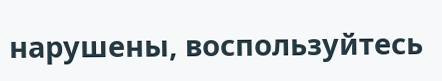нарушены, воспользуйтесь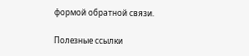формой обратной связи.

Полезные ссылки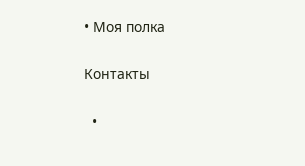• Моя полка

Контакты

  •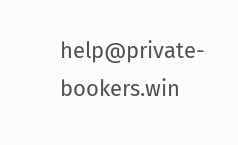help@private-bookers.win